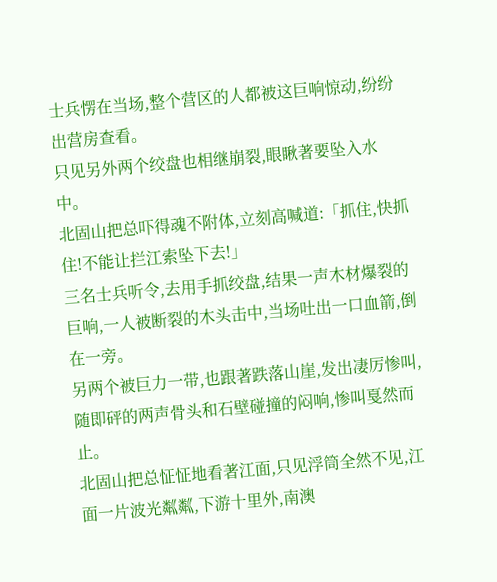士兵愣在当场,整个营区的人都被这巨响惊动,纷纷出营房查看。
只见另外两个绞盘也相继崩裂,眼瞅著要坠入水中。
北固山把总吓得魂不附体,立刻高喊道:「抓住,快抓住!不能让拦江索坠下去!」
三名士兵听令,去用手抓绞盘,结果一声木材爆裂的巨响,一人被断裂的木头击中,当场吐出一口血箭,倒在一旁。
另两个被巨力一带,也跟著跌落山崖,发出凄厉惨叫,随即砰的两声骨头和石壁碰撞的闷响,惨叫戛然而止。
北固山把总怔怔地看著江面,只见浮筒全然不见,江面一片波光粼粼,下游十里外,南澳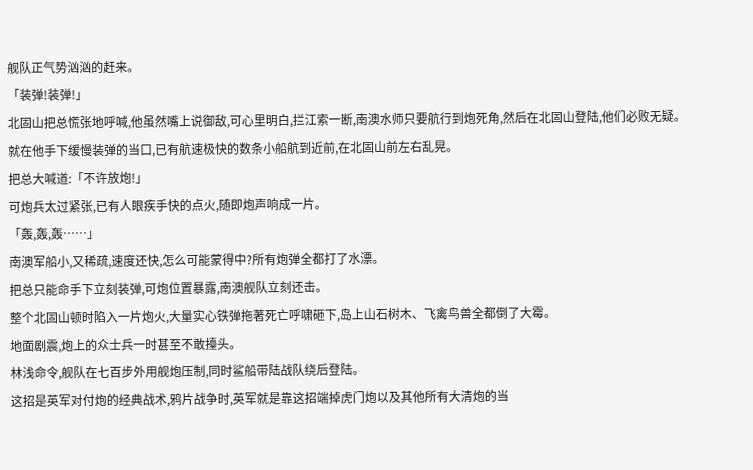舰队正气势汹汹的赶来。
「装弹!装弹!」
北固山把总慌张地呼喊,他虽然嘴上说御敌,可心里明白,拦江索一断,南澳水师只要航行到炮死角,然后在北固山登陆,他们必败无疑。
就在他手下缓慢装弹的当口,已有航速极快的数条小船航到近前,在北固山前左右乱晃。
把总大喊道:「不许放炮!」
可炮兵太过紧张,已有人眼疾手快的点火,随即炮声响成一片。
「轰,轰,轰……」
南澳军船小,又稀疏,速度还快,怎么可能蒙得中?所有炮弹全都打了水漂。
把总只能命手下立刻装弹,可炮位置暴露,南澳舰队立刻还击。
整个北固山顿时陷入一片炮火,大量实心铁弹拖著死亡呼啸砸下,岛上山石树木、飞禽鸟兽全都倒了大霉。
地面剧震,炮上的众士兵一时甚至不敢擡头。
林浅命令,舰队在七百步外用舰炮压制,同时鲨船带陆战队绕后登陆。
这招是英军对付炮的经典战术,鸦片战争时,英军就是靠这招端掉虎门炮以及其他所有大清炮的当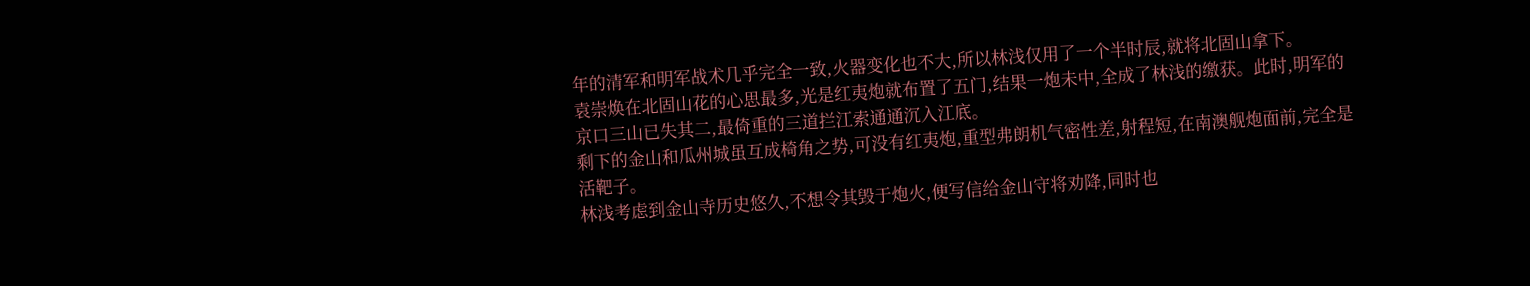年的清军和明军战术几乎完全一致,火器变化也不大,所以林浅仅用了一个半时辰,就将北固山拿下。
袁崇焕在北固山花的心思最多,光是红夷炮就布置了五门,结果一炮未中,全成了林浅的缴获。此时,明军的京口三山已失其二,最倚重的三道拦江索通通沉入江底。
剩下的金山和瓜州城虽互成椅角之势,可没有红夷炮,重型弗朗机气密性差,射程短,在南澳舰炮面前,完全是活靶子。
林浅考虑到金山寺历史悠久,不想令其毁于炮火,便写信给金山守将劝降,同时也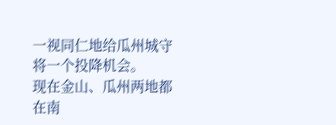一视同仁地给瓜州城守将一个投降机会。
现在金山、瓜州两地都在南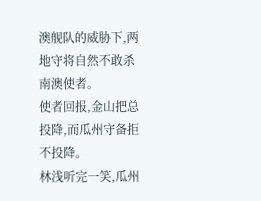澳舰队的威胁下,两地守将自然不敢杀南澳使者。
使者回报,金山把总投降,而瓜州守备拒不投降。
林浅听完一笑,瓜州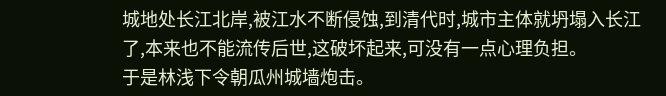城地处长江北岸,被江水不断侵蚀,到清代时,城市主体就坍塌入长江了,本来也不能流传后世,这破坏起来,可没有一点心理负担。
于是林浅下令朝瓜州城墙炮击。